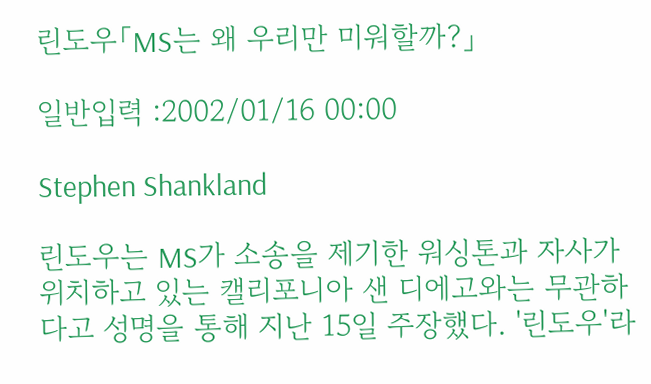린도우「MS는 왜 우리만 미워할까?」

일반입력 :2002/01/16 00:00

Stephen Shankland

린도우는 MS가 소송을 제기한 워싱톤과 자사가 위치하고 있는 캘리포니아 샌 디에고와는 무관하다고 성명을 통해 지난 15일 주장했다. '린도우'라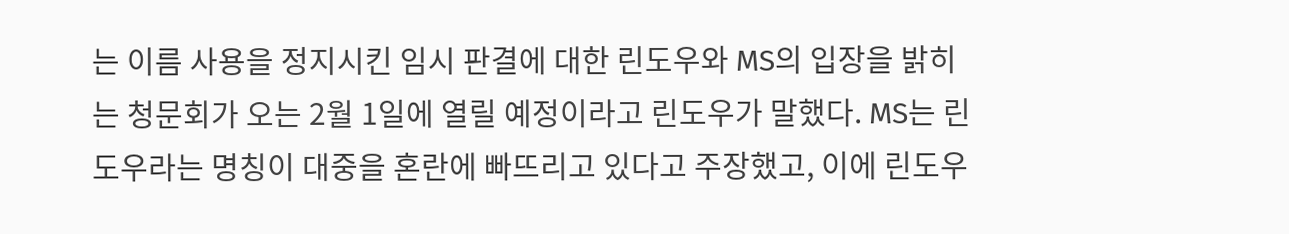는 이름 사용을 정지시킨 임시 판결에 대한 린도우와 MS의 입장을 밝히는 청문회가 오는 2월 1일에 열릴 예정이라고 린도우가 말했다. MS는 린도우라는 명칭이 대중을 혼란에 빠뜨리고 있다고 주장했고, 이에 린도우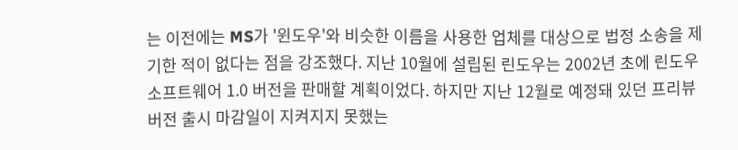는 이전에는 MS가 '윈도우'와 비슷한 이름을 사용한 업체를 대상으로 법정 소송을 제기한 적이 없다는 점을 강조했다. 지난 10월에 설립된 린도우는 2002년 초에 린도우 소프트웨어 1.0 버전을 판매할 계획이었다. 하지만 지난 12월로 예정돼 있던 프리뷰 버전 출시 마감일이 지켜지지 못했는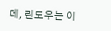데, 린도우는 이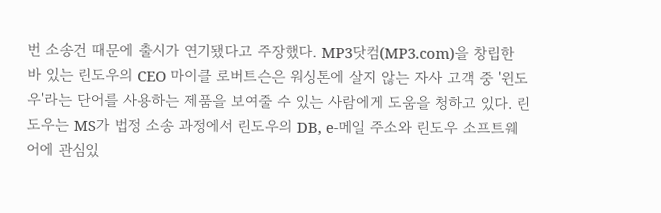번 소송건 때문에 출시가 연기됐다고 주장했다. MP3닷컴(MP3.com)을 창립한 바 있는 린도우의 CEO 마이클 로버트슨은 워싱톤에 살지 않는 자사 고객 중 '윈도우'라는 단어를 사용하는 제품을 보여줄 수 있는 사람에게 도움을 청하고 있다. 린도우는 MS가 법정 소송 과정에서 린도우의 DB, e-메일 주소와 린도우 소프트웨어에 관심있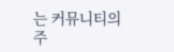는 커뮤니티의 주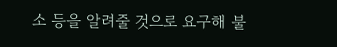소 등을 알려줄 것으로 요구해 불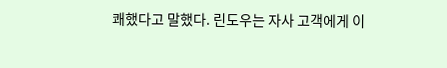쾌했다고 말했다. 린도우는 자사 고객에게 이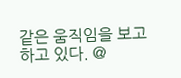같은 움직임을 보고하고 있다. @